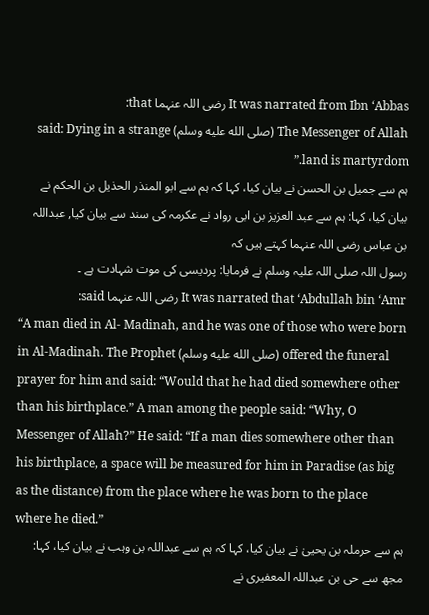It was narrated from Ibn ‘Abbas رضی اللہ عنہما that:
The Messenger of Allah (صلى الله عليه وسلم) said: Dying in a strange land is martyrdom.”
ہم سے جمیل بن الحسن نے بیان کیا، کہا کہ ہم سے ابو المنذر الحذیل بن الحکم نے بیان کیا، کہا: ہم سے عبد العزیز بن ابی رواد نے عکرمہ کی سند سے بیان کیا, عبداللہ بن عباس رضی اللہ عنہما کہتے ہیں کہ
رسول اللہ صلی اللہ علیہ وسلم نے فرمایا: پردیسی کی موت شہادت ہے ۔
It was narrated that ‘Abdullah bin ‘Amr رضی اللہ عنہما said:
“A man died in Al- Madinah, and he was one of those who were born in Al-Madinah. The Prophet (صلى الله عليه وسلم) offered the funeral prayer for him and said: “Would that he had died somewhere other than his birthplace.” A man among the people said: “Why, O Messenger of Allah?” He said: “If a man dies somewhere other than his birthplace, a space will be measured for him in Paradise (as big as the distance) from the place where he was born to the place where he died.”
ہم سے حرملہ بن یحییٰ نے بیان کیا، کہا کہ ہم سے عبداللہ بن وہب نے بیان کیا، کہا: مجھ سے حی بن عبداللہ المعفیری نے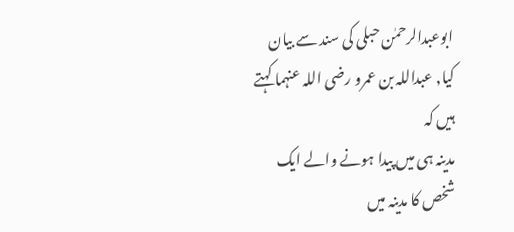ابوعبدالرحمٰن حبلی کی سند سے بیان کیا, عبداللہ بن عمرو رضی اللہ عنہما کہتے ہیں کہ
مدینہ ہی میں پیدا ہونے والے ایک شخص کا مدینہ میں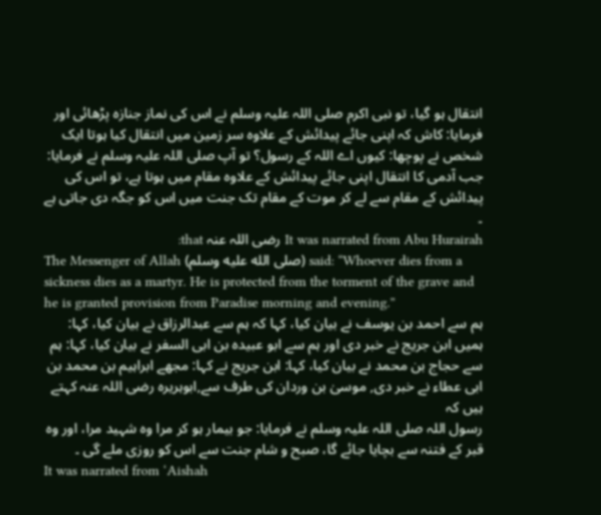انتقال ہو گیا، تو نبی اکرم صلی اللہ علیہ وسلم نے اس کی نماز جنازہ پڑھائی اور فرمایا: کاش کہ اپنی جائے پیدائش کے علاوہ سر زمین میں انتقال کیا ہوتا ایک شخص نے پوچھا: کیوں اے اللہ کے رسول؟ تو آپ صلی اللہ علیہ وسلم نے فرمایا: جب آدمی کا انتقال اپنی جائے پیدائش کے علاوہ مقام میں ہوتا ہے، تو اس کی پیدائش کے مقام سے لے کر موت کے مقام تک جنت میں اس کو جگہ دی جاتی ہے ۔
It was narrated from Abu Hurairah رضی اللہ عنہ that:
The Messenger of Allah (صلى الله عليه وسلم) said: “Whoever dies from a sickness dies as a martyr. He is protected from the torment of the grave and he is granted provision from Paradise morning and evening.”
ہم سے احمد بن یوسف نے بیان کیا، کہا کہ ہم سے عبدالرزاق نے بیان کیا، کہا: ہمیں ابن جریج نے خبر دی اور ہم سے ابو عبیدہ بن ابی السفر نے بیان کیا، کہا: ہم سے حجاج بن محمد نے بیان کیا، کہا: ابن جریج نے کہا: مجھے ابراہیم بن محمد بن ابی عطاء نے خبر دی, موسیٰ بن وردان کی طرف سے,ابوہریرہ رضی اللہ عنہ کہتے ہیں کہ
رسول اللہ صلی اللہ علیہ وسلم نے فرمایا: جو بیمار ہو کر مرا وہ شہید مرا، اور وہ قبر کے فتنہ سے بچایا جائے گا، صبح و شام جنت سے اس کو روزی ملے گی ۔
It was narrated from ‘Aishah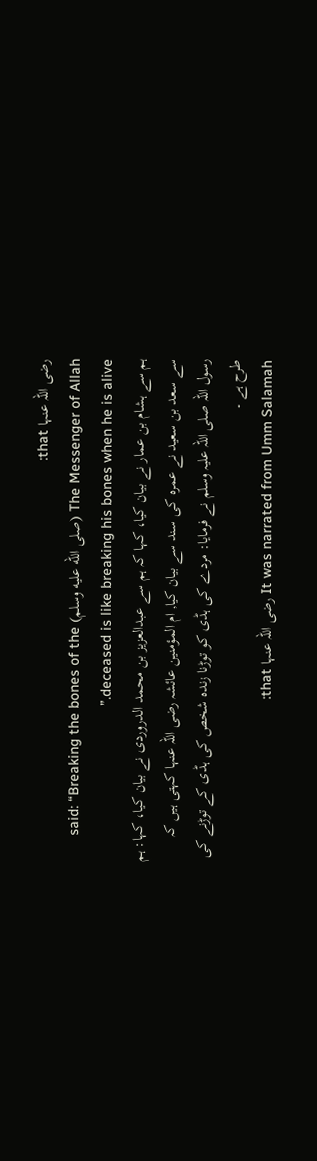رضی اللہ عنہا that:
The Messenger of Allah (صلى الله عليه وسلم) said: “Breaking the bones of the deceased is like breaking his bones when he is alive.”
ہم سے ہشام بن عمار نے بیان کیا، کہا کہ ہم سے عبدالعزیز بن محمد الدروردی نے بیان کیا، کہا: ہم سے سعد بن سعید نے عمرہ کی سند سے بیان کیا, ام المؤمنین عائشہ رضی اللہ عنہا کہتی ہیں کہ
رسول اللہ صلی اللہ علیہ وسلم نے فرمایا: مردے کی ہڈی کو توڑنا زندہ شخص کی ہڈی کے توڑنے کی طرح ہے ۔
It was narrated from Umm Salamah رضی اللہ عنہا that: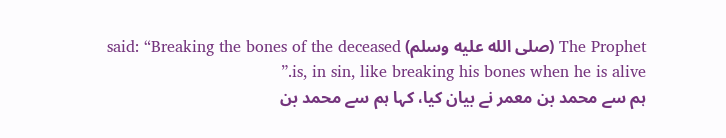The Prophet (صلى الله عليه وسلم) said: “Breaking the bones of the deceased is, in sin, like breaking his bones when he is alive.”
ہم سے محمد بن معمر نے بیان کیا، کہا ہم سے محمد بن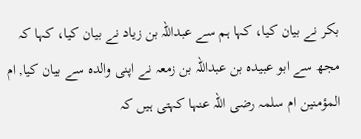بکر نے بیان کیا، کہا ہم سے عبداللہ بن زیاد نے بیان کیا، کہا کہ مجھ سے ابو عبیدہ بن عبداللہ بن زمعہ نے اپنی والدہ سے بیان کیا, ام المؤمنین ام سلمہ رضی اللہ عنہا کہتی ہیں کہ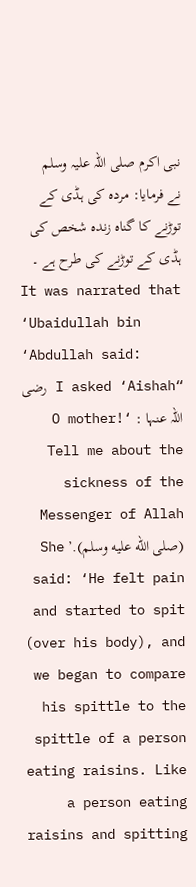نبی اکرم صلی اللہ علیہ وسلم نے فرمایا: مردہ کی ہڈی کے توڑنے کا گناہ زندہ شخص کی ہڈی کے توڑنے کی طرح ہے ۔
It was narrated that ‘Ubaidullah bin ‘Abdullah said:
“I asked ‘Aishah رضی اللہ عنہا : ‘O mother! Tell me about the sickness of the Messenger of Allah (صلى الله عليه وسلم).’ She said: ‘He felt pain and started to spit (over his body), and we began to compare his spittle to the spittle of a person eating raisins. Like a person eating raisins and spitting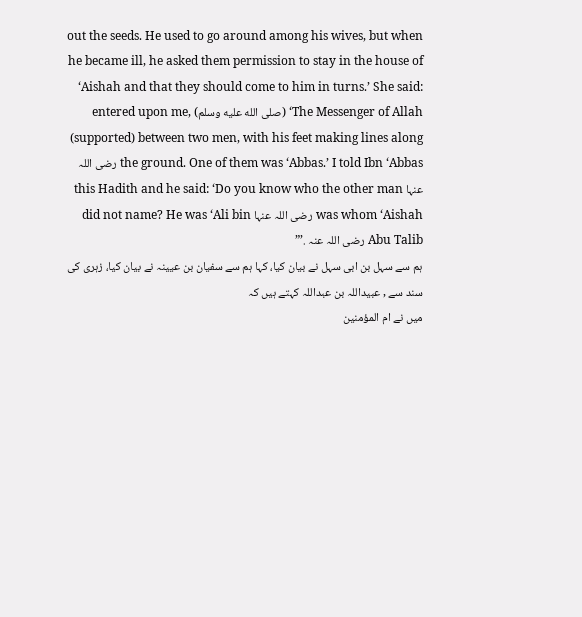out the seeds. He used to go around among his wives, but when he became ill, he asked them permission to stay in the house of ‘Aishah and that they should come to him in turns.’ She said: ‘The Messenger of Allah (صلى الله عليه وسلم) entered upon me, (supported) between two men, with his feet making lines along the ground. One of them was ‘Abbas.’ I told Ibn ‘Abbas رضی اللہ عنہا this Hadith and he said: ‘Do you know who the other man was whom ‘Aishah رضی اللہ عنہا did not name? He was ‘Ali bin Abu Talib رضی اللہ عنہ .’”
ہم سے سہل بن ابی سہل نے بیان کیا، کہا ہم سے سفیان بن عیینہ نے بیان کیا، زہری کی سند سے , عبیداللہ بن عبداللہ کہتے ہیں کہ
میں نے ام المؤمنین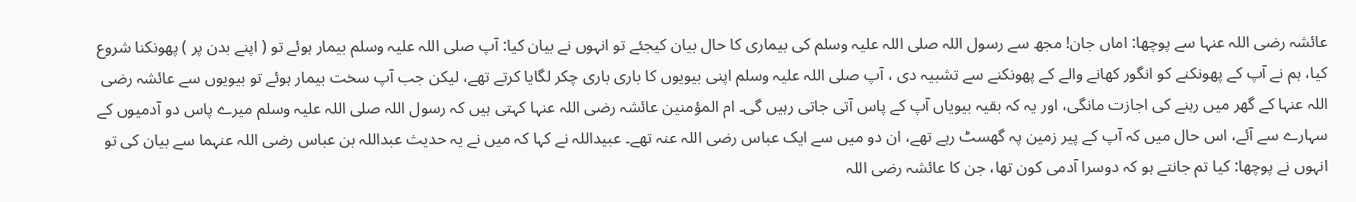عائشہ رضی اللہ عنہا سے پوچھا: اماں جان! مجھ سے رسول اللہ صلی اللہ علیہ وسلم کی بیماری کا حال بیان کیجئے تو انہوں نے بیان کیا: آپ صلی اللہ علیہ وسلم بیمار ہوئے تو ( اپنے بدن پر ) پھونکنا شروع کیا، ہم نے آپ کے پھونکنے کو انگور کھانے والے کے پھونکنے سے تشبیہ دی ، آپ صلی اللہ علیہ وسلم اپنی بیویوں کا باری باری چکر لگایا کرتے تھے، لیکن جب آپ سخت بیمار ہوئے تو بیویوں سے عائشہ رضی اللہ عنہا کے گھر میں رہنے کی اجازت مانگی، اور یہ کہ بقیہ بیویاں آپ کے پاس آتی جاتی رہیں گی۔ ام المؤمنین عائشہ رضی اللہ عنہا کہتی ہیں کہ رسول اللہ صلی اللہ علیہ وسلم میرے پاس دو آدمیوں کے سہارے سے آئے، اس حال میں کہ آپ کے پیر زمین پہ گھسٹ رہے تھے، ان دو میں سے ایک عباس رضی اللہ عنہ تھے۔ عبیداللہ نے کہا کہ میں نے یہ حدیث عبداللہ بن عباس رضی اللہ عنہما سے بیان کی تو انہوں نے پوچھا: کیا تم جانتے ہو کہ دوسرا آدمی کون تھا، جن کا عائشہ رضی اللہ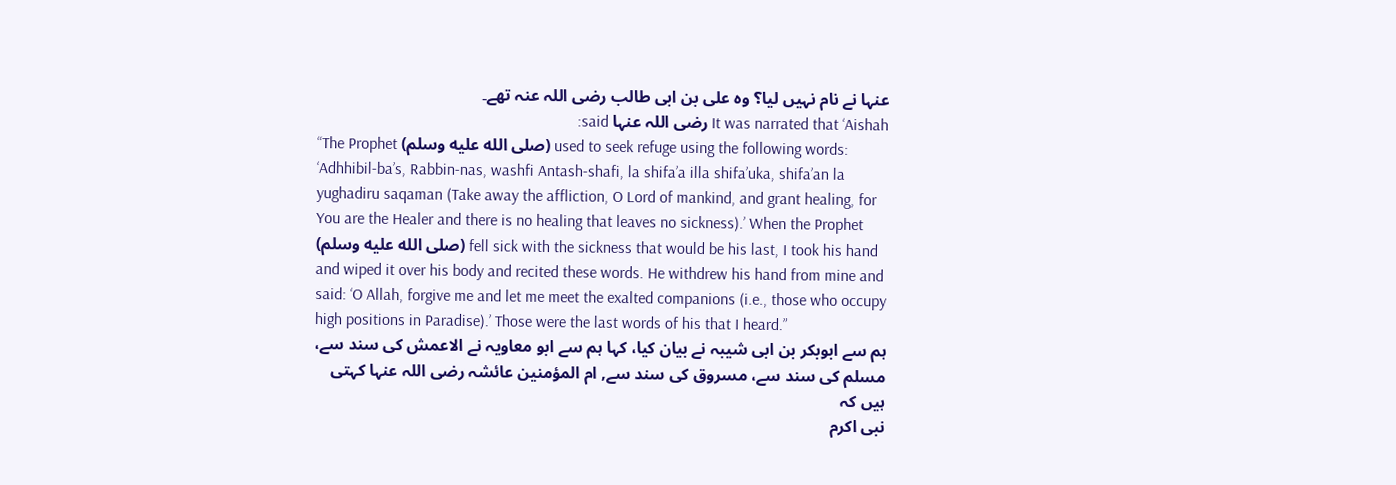عنہا نے نام نہیں لیا؟ وہ علی بن ابی طالب رضی اللہ عنہ تھے۔
It was narrated that ‘Aishah رضی اللہ عنہا said:
“The Prophet (صلى الله عليه وسلم) used to seek refuge using the following words: ‘Adhhibil-ba’s, Rabbin-nas, washfi Antash-shafi, la shifa’a illa shifa’uka, shifa’an la yughadiru saqaman (Take away the affliction, O Lord of mankind, and grant healing, for You are the Healer and there is no healing that leaves no sickness).’ When the Prophet (صلى الله عليه وسلم) fell sick with the sickness that would be his last, I took his hand and wiped it over his body and recited these words. He withdrew his hand from mine and said: ‘O Allah, forgive me and let me meet the exalted companions (i.e., those who occupy high positions in Paradise).’ Those were the last words of his that I heard.”
ہم سے ابوبکر بن ابی شیبہ نے بیان کیا، کہا ہم سے ابو معاویہ نے الاعمش کی سند سے، مسلم کی سند سے، مسروق کی سند سے, ام المؤمنین عائشہ رضی اللہ عنہا کہتی ہیں کہ
نبی اکرم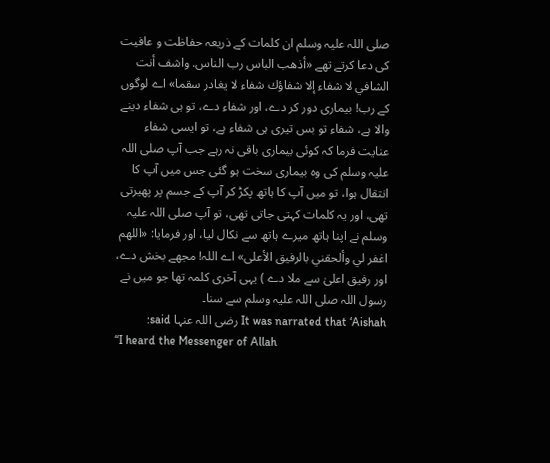صلی اللہ علیہ وسلم ان کلمات کے ذریعہ حفاظت و عافیت کی دعا کرتے تھے «أذهب الباس رب الناس. واشف أنت الشافي لا شفاء إلا شفاؤك شفاء لا يغادر سقما» اے لوگوں کے رب! بیماری دور کر دے، اور شفاء دے، تو ہی شفاء دینے والا ہے، شفاء تو بس تیری ہی شفاء ہے، تو ایسی شفاء عنایت فرما کہ کوئی بیماری باقی نہ رہے جب آپ صلی اللہ علیہ وسلم کی وہ بیماری سخت ہو گئی جس میں آپ کا انتقال ہوا، تو میں آپ کا ہاتھ پکڑ کر آپ کے جسم پر پھیرتی تھی، اور یہ کلمات کہتی جاتی تھی، تو آپ صلی اللہ علیہ وسلم نے اپنا ہاتھ میرے ہاتھ سے نکال لیا، اور فرمایا: «اللهم اغفر لي وألحقني بالرفيق الأعلى» اے اللہ! مجھے بخش دے، اور رفیق اعلیٰ سے ملا دے ) یہی آخری کلمہ تھا جو میں نے رسول اللہ صلی اللہ علیہ وسلم سے سنا۔
It was narrated that ‘Aishah رضی اللہ عنہا said:
“I heard the Messenger of Allah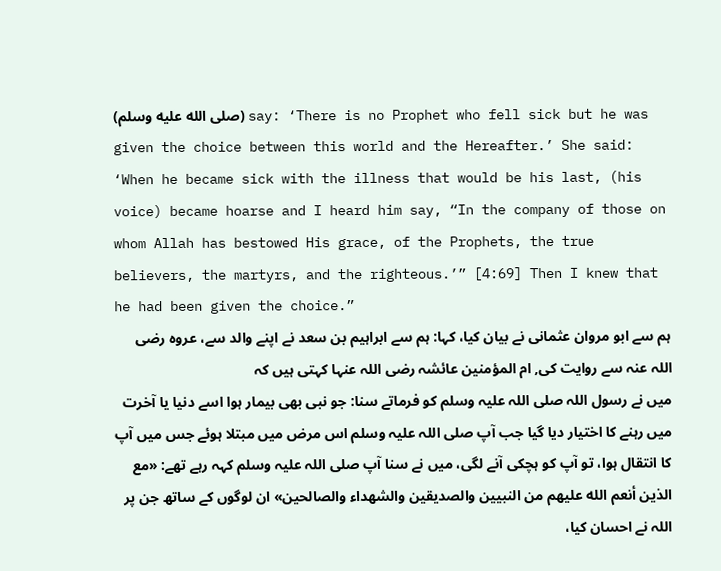(صلى الله عليه وسلم) say: ‘There is no Prophet who fell sick but he was given the choice between this world and the Hereafter.’ She said: ‘When he became sick with the illness that would be his last, (his voice) became hoarse and I heard him say, “In the company of those on whom Allah has bestowed His grace, of the Prophets, the true believers, the martyrs, and the righteous.’” [4:69] Then I knew that he had been given the choice.”
ہم سے ابو مروان عثمانی نے بیان کیا، کہا: ہم سے ابراہیم بن سعد نے اپنے والد سے، عروہ رضی اللہ عنہ سے روایت کی, ام المؤمنین عائشہ رضی اللہ عنہا کہتی ہیں کہ
میں نے رسول اللہ صلی اللہ علیہ وسلم کو فرماتے سنا: جو نبی بھی بیمار ہوا اسے دنیا یا آخرت میں رہنے کا اختیار دیا گیا جب آپ صلی اللہ علیہ وسلم اس مرض میں مبتلا ہوئے جس میں آپ کا انتقال ہوا، تو آپ کو ہچکی آنے لگی، میں نے سنا آپ صلی اللہ علیہ وسلم کہہ رہے تھے: «مع الذين أنعم الله عليهم من النبيين والصديقين والشهداء والصالحين» ان لوگوں کے ساتھ جن پر اللہ نے احسان کیا،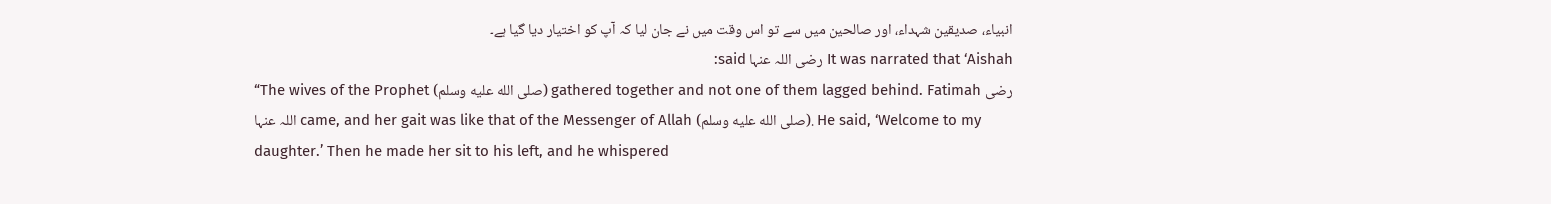انبیاء، صدیقین شہداء، اور صالحین میں سے تو اس وقت میں نے جان لیا کہ آپ کو اختیار دیا گیا ہے۔
It was narrated that ‘Aishah رضی اللہ عنہا said:
“The wives of the Prophet (صلى الله عليه وسلم) gathered together and not one of them lagged behind. Fatimah رضی اللہ عنہا came, and her gait was like that of the Messenger of Allah (صلى الله عليه وسلم). He said, ‘Welcome to my daughter.’ Then he made her sit to his left, and he whispered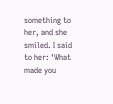something to her, and she smiled. I said to her: ‘What made you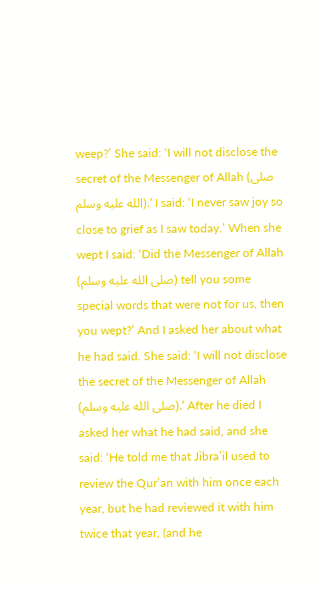weep?’ She said: ‘I will not disclose the secret of the Messenger of Allah (صلى الله عليه وسلم).’ I said: ‘I never saw joy so close to grief as I saw today.’ When she wept I said: ‘Did the Messenger of Allah (صلى الله عليه وسلم) tell you some special words that were not for us, then you wept?’ And I asked her about what he had said. She said: ‘I will not disclose the secret of the Messenger of Allah (صلى الله عليه وسلم).’ After he died I asked her what he had said, and she said: ‘He told me that Jibra’il used to review the Qur’an with him once each year, but he had reviewed it with him twice that year, (and he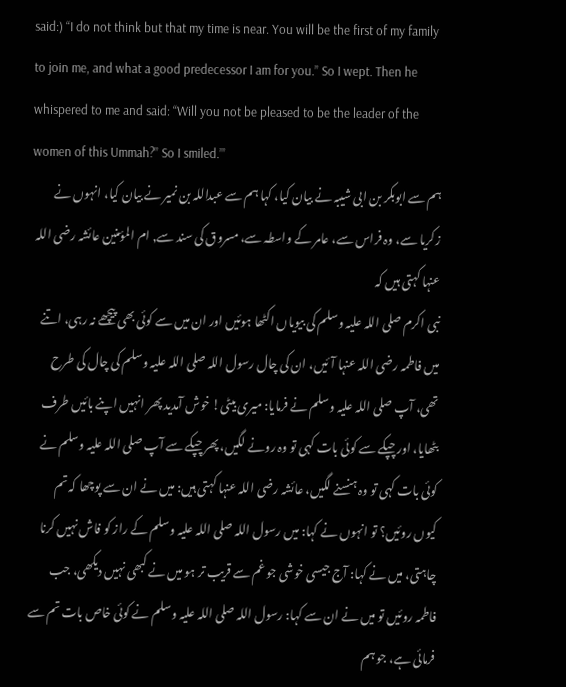said:) “I do not think but that my time is near. You will be the first of my family to join me, and what a good predecessor I am for you.” So I wept. Then he whispered to me and said: “Will you not be pleased to be the leader of the women of this Ummah?” So I smiled.’”
ہم سے ابوبکر بن ابی شیبہ نے بیان کیا، کہا ہم سے عبداللہ بن نمیر نے بیان کیا، انہوں نے زکریا سے، وہ فراس سے، عامر کے واسطہ سے، مسروق کی سند سے, ام المؤمنین عائشہ رضی اللہ عنہا کہتی ہیں کہ
نبی اکرم صلی اللہ علیہ وسلم کی بیویاں اکٹھا ہوئیں اور ان میں سے کوئی بھی پیچھے نہ رہی، اتنے میں فاطمہ رضی اللہ عنہا آئیں، ان کی چال رسول اللہ صلی اللہ علیہ وسلم کی چال کی طرح تھی، آپ صلی اللہ علیہ وسلم نے فرمایا: میری بیٹی! خوش آمدید پھر انہیں اپنے بائیں طرف بٹھایا، اور چپکے سے کوئی بات کہی تو وہ رونے لگیں، پھر چپکے سے آپ صلی اللہ علیہ وسلم نے کوئی بات کہی تو وہ ہنسنے لگیں، عائشہ رضی اللہ عنہا کہتی ہیں: میں نے ان سے پوچھا کہ تم کیوں روئیں؟ تو انہوں نے کہا: میں رسول اللہ صلی اللہ علیہ وسلم کے راز کو فاش نہیں کرنا چاہتی، میں نے کہا: آج جیسی خوشی جو غم سے قریب تر ہو میں نے کبھی نہیں دیکھی، جب فاطمہ روئیں تو میں نے ان سے کہا: رسول اللہ صلی اللہ علیہ وسلم نے کوئی خاص بات تم سے فرمائی ہے، جو ہم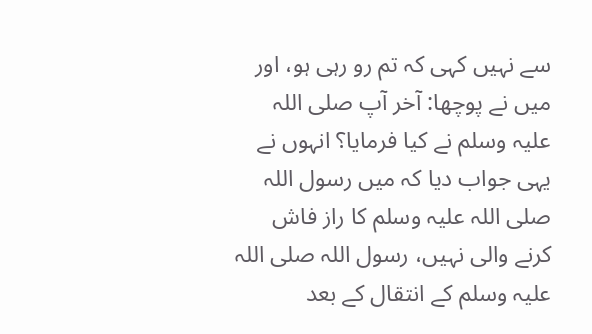سے نہیں کہی کہ تم رو رہی ہو، اور میں نے پوچھا: آخر آپ صلی اللہ علیہ وسلم نے کیا فرمایا؟ انہوں نے یہی جواب دیا کہ میں رسول اللہ صلی اللہ علیہ وسلم کا راز فاش کرنے والی نہیں، رسول اللہ صلی اللہ علیہ وسلم کے انتقال کے بعد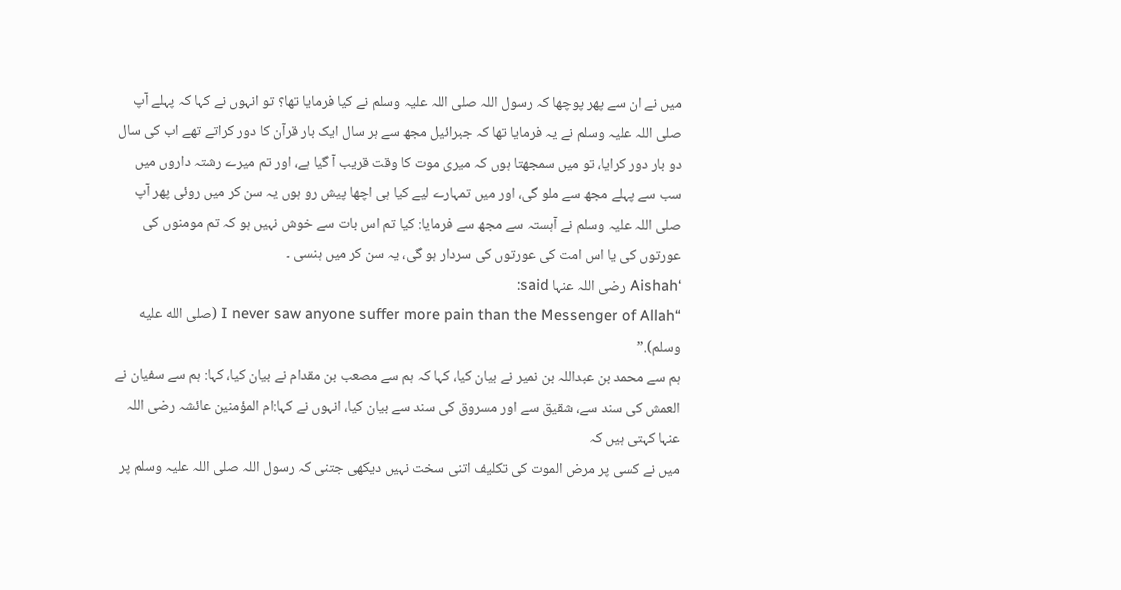میں نے ان سے پھر پوچھا کہ رسول اللہ صلی اللہ علیہ وسلم نے کیا فرمایا تھا؟ تو انہوں نے کہا کہ پہلے آپ صلی اللہ علیہ وسلم نے یہ فرمایا تھا کہ جبرائیل مجھ سے ہر سال ایک بار قرآن کا دور کراتے تھے اب کی سال دو بار دور کرایا، تو میں سمجھتا ہوں کہ میری موت کا وقت قریب آ گیا ہے، اور تم میرے رشتہ داروں میں سب سے پہلے مجھ سے ملو گی، اور میں تمہارے لیے کیا ہی اچھا پیش رو ہوں یہ سن کر میں روئی پھر آپ صلی اللہ علیہ وسلم نے آہستہ سے مجھ سے فرمایا: کیا تم اس بات سے خوش نہیں ہو کہ تم مومنوں کی عورتوں کی یا اس امت کی عورتوں کی سردار ہو گی، یہ سن کر میں ہنسی ۔
‘Aishah رضی اللہ عنہا said:
“I never saw anyone suffer more pain than the Messenger of Allah (صلى الله عليه وسلم).”
ہم سے محمد بن عبداللہ بن نمیر نے بیان کیا، کہا کہ ہم سے مصعب بن مقدام نے بیان کیا، کہا: ہم سے سفیان نے العمش کی سند سے، شقیق سے اور مسروق کی سند سے بیان کیا، انہوں نے کہا:ام المؤمنین عائشہ رضی اللہ عنہا کہتی ہیں کہ
میں نے کسی پر مرض الموت کی تکلیف اتنی سخت نہیں دیکھی جتنی کہ رسول اللہ صلی اللہ علیہ وسلم پر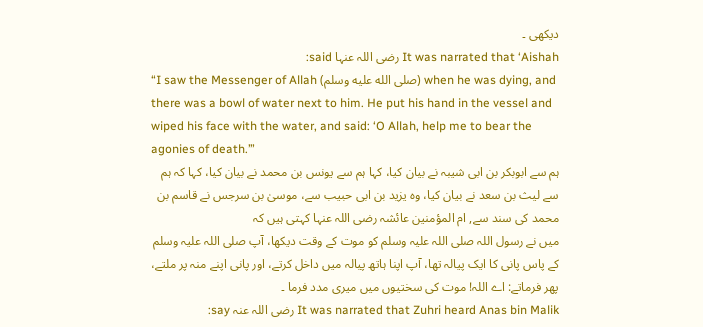دیکھی ۔
It was narrated that ‘Aishah رضی اللہ عنہا said:
“I saw the Messenger of Allah (صلى الله عليه وسلم) when he was dying, and there was a bowl of water next to him. He put his hand in the vessel and wiped his face with the water, and said: ‘O Allah, help me to bear the agonies of death.’”
ہم سے ابوبکر بن ابی شیبہ نے بیان کیا، کہا ہم سے یونس بن محمد نے بیان کیا، کہا کہ ہم سے لیث بن سعد نے بیان کیا، وہ یزید بن ابی حبیب سے، موسیٰ بن سرجس نے قاسم بن محمد کی سند سے, ام المؤمنین عائشہ رضی اللہ عنہا کہتی ہیں کہ
میں نے رسول اللہ صلی اللہ علیہ وسلم کو موت کے وقت دیکھا، آپ صلی اللہ علیہ وسلم کے پاس پانی کا ایک پیالہ تھا، آپ اپنا ہاتھ پیالہ میں داخل کرتے، اور پانی اپنے منہ پر ملتے، پھر فرماتے: اے اللہ! موت کی سختیوں میں میری مدد فرما ۔
It was narrated that Zuhri heard Anas bin Malik رضی اللہ عنہ say: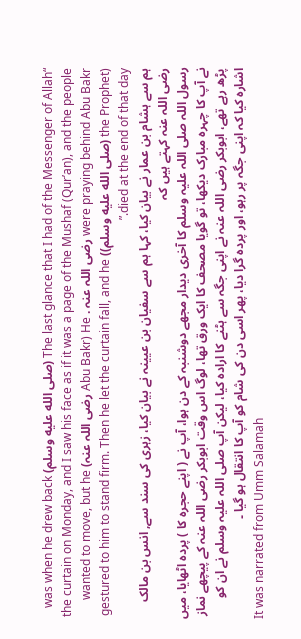“The last glance that I had of the Messenger of Allah (صلى الله عليه وسلم) was when he drew back the curtain on Monday, and I saw his face as if it was a page of the Mushaf (Qur’an), and the people were praying behind Abu Bakr رضی اللہ عنہ . He (Abu Bakr رضی اللہ عنہ) wanted to move, but he (the Prophet (صلى الله عليه وسلم)) gestured to him to stand firm. Then he let the curtain fall, and he died at the end of that day.”
ہم سے ہشام بن عمار نے بیان کیا، کہا ہم سے سفیان بن عیینہ نے بیان کیا، زہری کی سند سے, انس بن مالک رضی اللہ عنہ کہتے ہیں کہ
رسول اللہ صلی اللہ علیہ وسلم کا آخری دیدار مجھے دوشنبہ کے دن ہوا، آپ نے ( اپنے حجرہ کا ) پردہ اٹھایا، میں نے آپ کا چہرہ مبارک دیکھا، تو گویا مصحف کا ایک ورق تھا، لوگ اس وقت ابوبکر رضی اللہ عنہ کے پیچھے نماز پڑھ رہے تھے، ابوبکر رضی اللہ عنہ نے اپنی جگہ سے ہٹنے کا ارادہ کیا، لیکن آپ صلی اللہ علیہ وسلم نے ان کو اشارہ کیا کہ اپنی جگہ پر رہو، اور پردہ گرا دیا، پھر اسی دن کی شام کو آپ کا انتقال ہو گیا ۔
It was narrated from Umm Salamah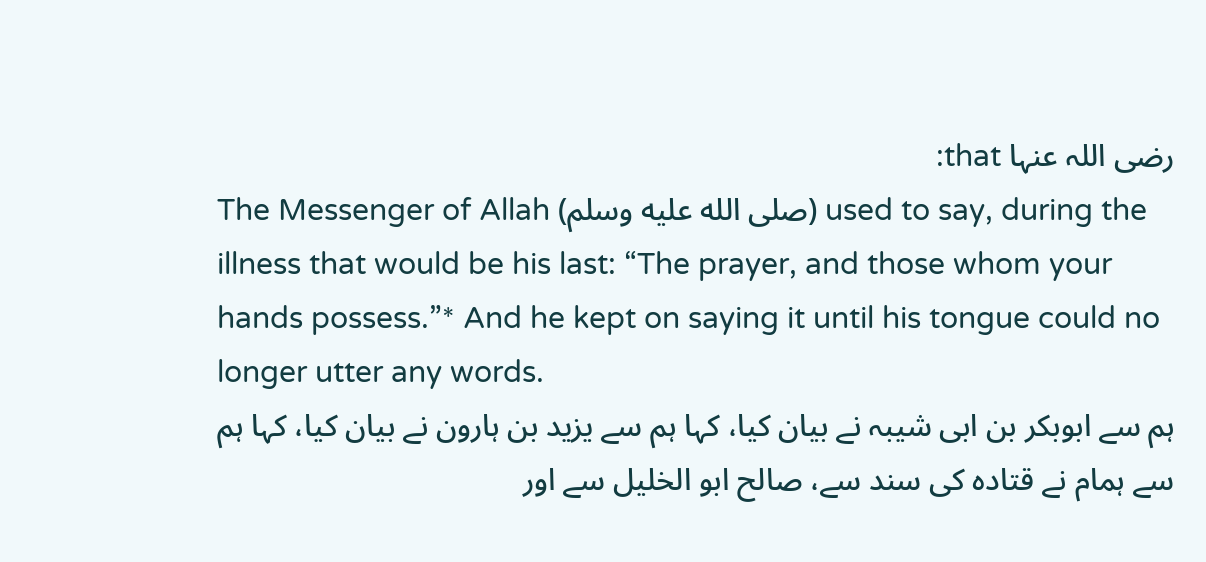رضی اللہ عنہا that:
The Messenger of Allah (صلى الله عليه وسلم) used to say, during the illness that would be his last: “The prayer, and those whom your hands possess.”* And he kept on saying it until his tongue could no longer utter any words.
ہم سے ابوبکر بن ابی شیبہ نے بیان کیا، کہا ہم سے یزید بن ہارون نے بیان کیا، کہا ہم سے ہمام نے قتادہ کی سند سے، صالح ابو الخلیل سے اور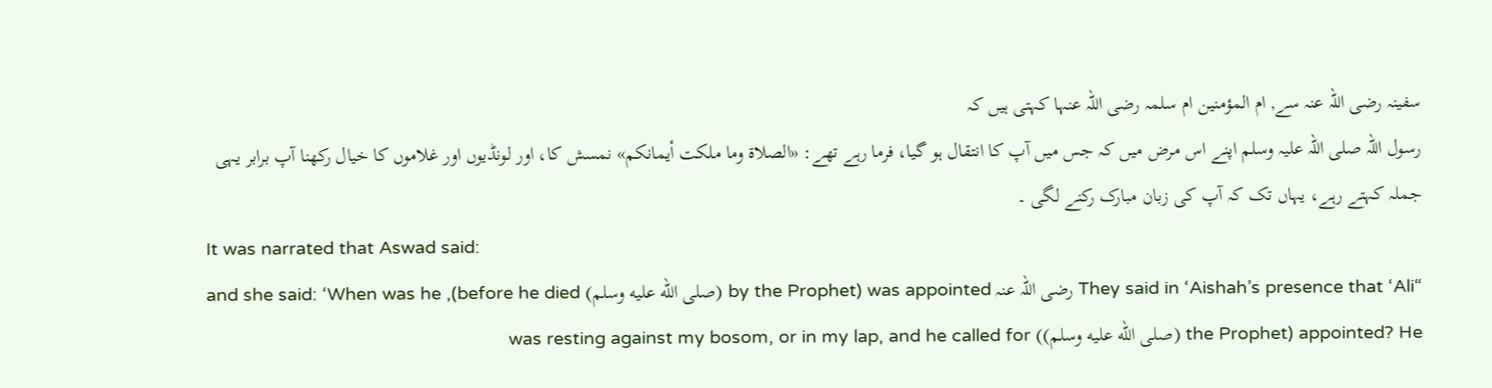سفینہ رضی اللہ عنہ سے, ام المؤمنین ام سلمہ رضی اللہ عنہا کہتی ہیں کہ
رسول اللہ صلی اللہ علیہ وسلم اپنے اس مرض میں کہ جس میں آپ کا انتقال ہو گیا، فرما رہے تھے: «الصلاة وما ملكت أيمانكم» نمسش کا، اور لونڈیوں اور غلاموں کا خیال رکھنا آپ برابر یہی جملہ کہتے رہے، یہاں تک کہ آپ کی زبان مبارک رکنے لگی ۔
It was narrated that Aswad said:
“They said in ‘Aishah’s presence that ‘Ali رضی اللہ عنہ was appointed (by the Prophet (صلى الله عليه وسلم) before he died), and she said: ‘When was he appointed? He (the Prophet (صلى الله عليه وسلم)) was resting against my bosom, or in my lap, and he called for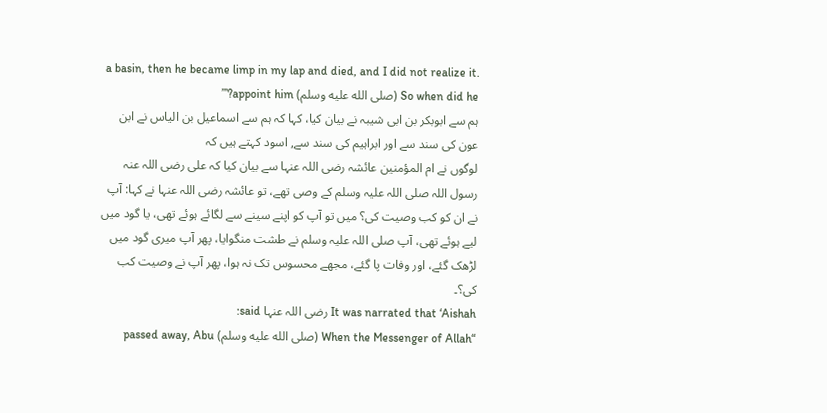a basin, then he became limp in my lap and died, and I did not realize it. So when did he (صلى الله عليه وسلم) appoint him?’”
ہم سے ابوبکر بن ابی شیبہ نے بیان کیا، کہا کہ ہم سے اسماعیل بن الیاس نے ابن عون کی سند سے اور ابراہیم کی سند سے, اسود کہتے ہیں کہ
لوگوں نے ام المؤمنین عائشہ رضی اللہ عنہا سے بیان کیا کہ علی رضی اللہ عنہ رسول اللہ صلی اللہ علیہ وسلم کے وصی تھے، تو عائشہ رضی اللہ عنہا نے کہا: آپ نے ان کو کب وصیت کی؟ میں تو آپ کو اپنے سینے سے لگائے ہوئے تھی، یا گود میں لیے ہوئے تھی، آپ صلی اللہ علیہ وسلم نے طشت منگوایا، پھر آپ میری گود میں لڑھک گئے، اور وفات پا گئے، مجھے محسوس تک نہ ہوا، پھر آپ نے وصیت کب کی؟۔
It was narrated that ‘Aishah رضی اللہ عنہا said:
“When the Messenger of Allah (صلى الله عليه وسلم) passed away, Abu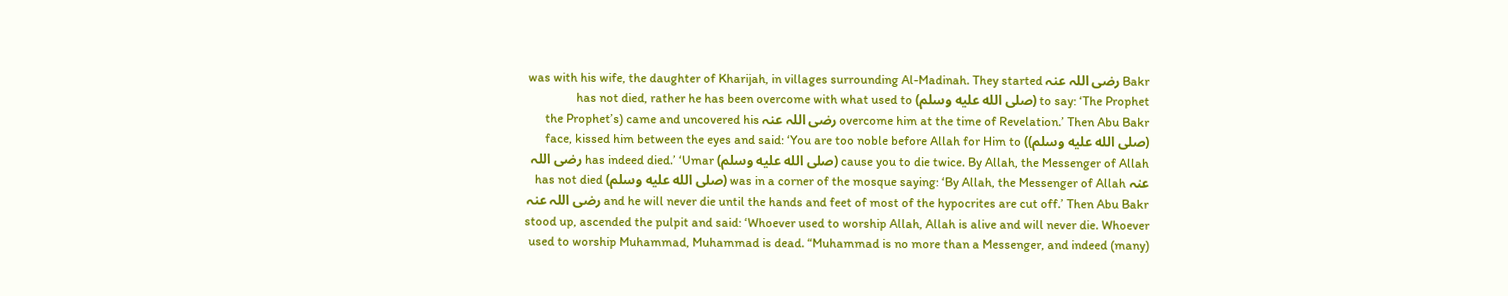Bakr رضی اللہ عنہ was with his wife, the daughter of Kharijah, in villages surrounding Al-Madinah. They started to say: ‘The Prophet (صلى الله عليه وسلم) has not died, rather he has been overcome with what used to overcome him at the time of Revelation.’ Then Abu Bakr رضی اللہ عنہ came and uncovered his (the Prophet’s (صلى الله عليه وسلم)) face, kissed him between the eyes and said: ‘You are too noble before Allah for Him to cause you to die twice. By Allah, the Messenger of Allah (صلى الله عليه وسلم) has indeed died.’ ‘Umar رضی اللہ عنہ was in a corner of the mosque saying: ‘By Allah, the Messenger of Allah (صلى الله عليه وسلم) has not died and he will never die until the hands and feet of most of the hypocrites are cut off.’ Then Abu Bakr رضی اللہ عنہ stood up, ascended the pulpit and said: ‘Whoever used to worship Allah, Allah is alive and will never die. Whoever used to worship Muhammad, Muhammad is dead. “Muhammad is no more than a Messenger, and indeed (many)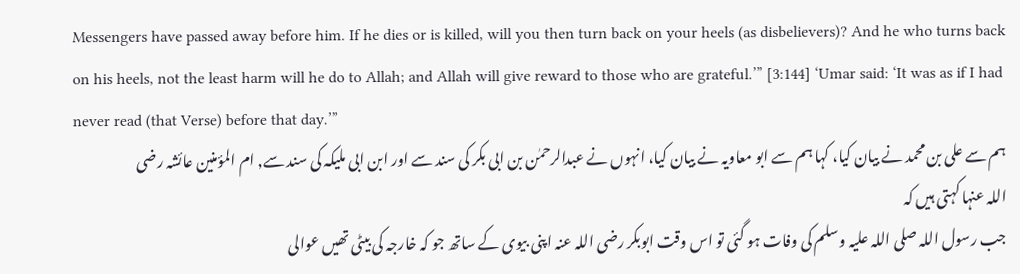Messengers have passed away before him. If he dies or is killed, will you then turn back on your heels (as disbelievers)? And he who turns back on his heels, not the least harm will he do to Allah; and Allah will give reward to those who are grateful.’” [3:144] ‘Umar said: ‘It was as if I had never read (that Verse) before that day.’”
ہم سے علی بن محمد نے بیان کیا، کہا ہم سے ابو معاویہ نے بیان کیا، انہوں نے عبدالرحمٰن بن ابی بکر کی سند سے اور ابن ابی ملیکہ کی سند سے, ام المؤمنین عائشہ رضی اللہ عنہا کہتی ہیں کہ
جب رسول اللہ صلی اللہ علیہ وسلم کی وفات ہو گئی تو اس وقت ابوبکر رضی اللہ عنہ اپنی بیوی کے ساتھ جو کہ خارجہ کی بیٹی تھیں عوالی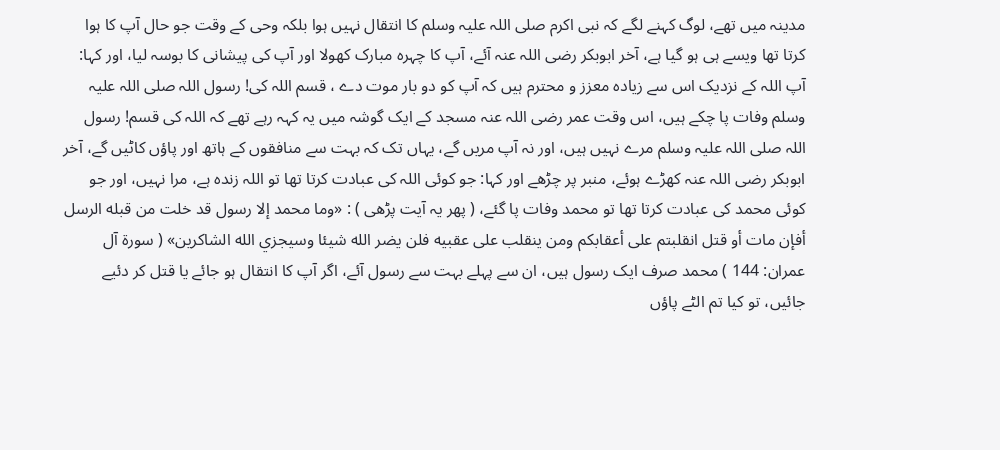مدینہ میں تھے، لوگ کہنے لگے کہ نبی اکرم صلی اللہ علیہ وسلم کا انتقال نہیں ہوا بلکہ وحی کے وقت جو حال آپ کا ہوا کرتا تھا ویسے ہی ہو گیا ہے، آخر ابوبکر رضی اللہ عنہ آئے، آپ کا چہرہ مبارک کھولا اور آپ کی پیشانی کا بوسہ لیا، اور کہا: آپ اللہ کے نزدیک اس سے زیادہ معزز و محترم ہیں کہ آپ کو دو بار موت دے ، قسم اللہ کی! رسول اللہ صلی اللہ علیہ وسلم وفات پا چکے ہیں، اس وقت عمر رضی اللہ عنہ مسجد کے ایک گوشہ میں یہ کہہ رہے تھے کہ اللہ کی قسم! رسول اللہ صلی اللہ علیہ وسلم مرے نہیں ہیں، اور نہ آپ مریں گے، یہاں تک کہ بہت سے منافقوں کے ہاتھ اور پاؤں کاٹیں گے، آخر ابوبکر رضی اللہ عنہ کھڑے ہوئے، منبر پر چڑھے اور کہا: جو کوئی اللہ کی عبادت کرتا تھا تو اللہ زندہ ہے، مرا نہیں، اور جو کوئی محمد کی عبادت کرتا تھا تو محمد وفات پا گئے، ( پھر یہ آیت پڑھی ) : «وما محمد إلا رسول قد خلت من قبله الرسل أفإن مات أو قتل انقلبتم على أعقابكم ومن ينقلب على عقبيه فلن يضر الله شيئا وسيجزي الله الشاكرين» ( سورة آل عمران: 144 ) محمد صرف ایک رسول ہیں، ان سے پہلے بہت سے رسول آئے، اگر آپ کا انتقال ہو جائے یا قتل کر دئیے جائیں، تو کیا تم الٹے پاؤں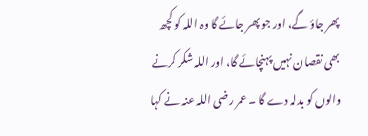پھر جاؤ گے، اور جو پھر جائے گا وہ اللہ کو کچھ بھی نقصان نہیں پہنچائے گا، اور اللہ شکر کرنے والوں کو بدلہ دے گا ۔ عمر رضی اللہ عنہ نے کہا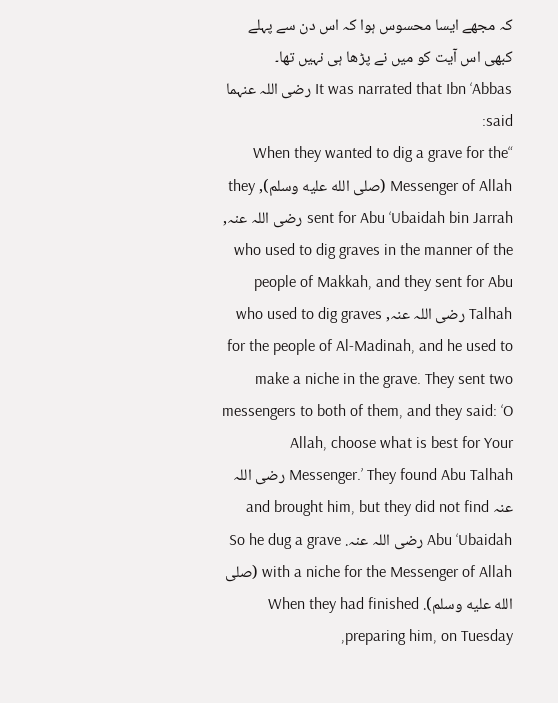کہ مجھے ایسا محسوس ہوا کہ اس دن سے پہلے کبھی اس آیت کو میں نے پڑھا ہی نہیں تھا۔
It was narrated that Ibn ‘Abbas رضی اللہ عنہما said:
“When they wanted to dig a grave for the Messenger of Allah (صلى الله عليه وسلم), they sent for Abu ‘Ubaidah bin Jarrah رضی اللہ عنہ, who used to dig graves in the manner of the people of Makkah, and they sent for Abu Talhah رضی اللہ عنہ, who used to dig graves for the people of Al-Madinah, and he used to make a niche in the grave. They sent two messengers to both of them, and they said: ‘O Allah, choose what is best for Your Messenger.’ They found Abu Talhah رضی اللہ عنہ and brought him, but they did not find Abu ‘Ubaidah رضی اللہ عنہ. So he dug a grave with a niche for the Messenger of Allah (صلى الله عليه وسلم). When they had finished preparing him, on Tuesday,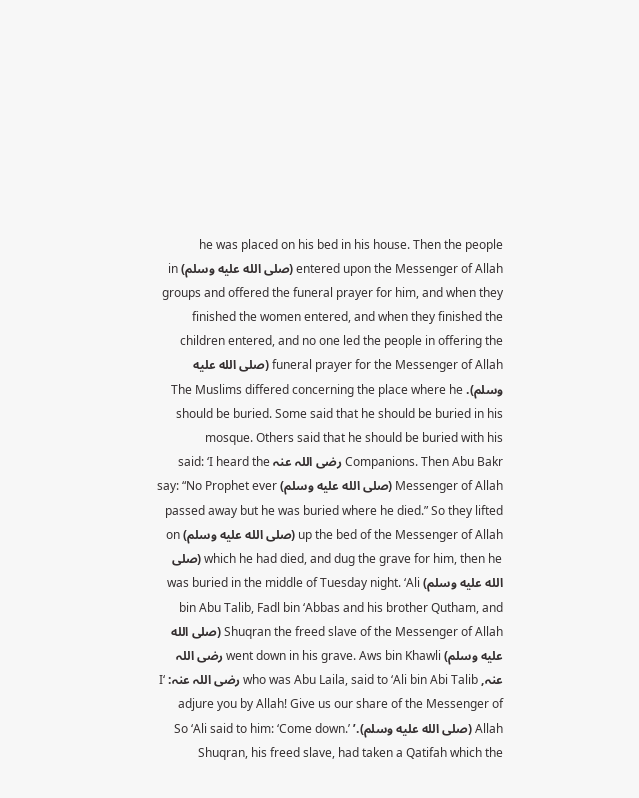he was placed on his bed in his house. Then the people entered upon the Messenger of Allah (صلى الله عليه وسلم) in groups and offered the funeral prayer for him, and when they finished the women entered, and when they finished the children entered, and no one led the people in offering the funeral prayer for the Messenger of Allah (صلى الله عليه وسلم). The Muslims differed concerning the place where he should be buried. Some said that he should be buried in his mosque. Others said that he should be buried with his Companions. Then Abu Bakr رضی اللہ عنہ said: ‘I heard the Messenger of Allah (صلى الله عليه وسلم) say: “No Prophet ever passed away but he was buried where he died.” So they lifted up the bed of the Messenger of Allah (صلى الله عليه وسلم) on which he had died, and dug the grave for him, then he (صلى الله عليه وسلم) was buried in the middle of Tuesday night. ‘Ali bin Abu Talib, Fadl bin ‘Abbas and his brother Qutham, and Shuqran the freed slave of the Messenger of Allah (صلى الله عليه وسلم) went down in his grave. Aws bin Khawli رضی اللہ عنہ, who was Abu Laila, said to ‘Ali bin Abi Talib رضی اللہ عنہ: ‘I adjure you by Allah! Give us our share of the Messenger of Allah (صلى الله عليه وسلم).’ So ‘Ali said to him: ‘Come down.’ Shuqran, his freed slave, had taken a Qatifah which the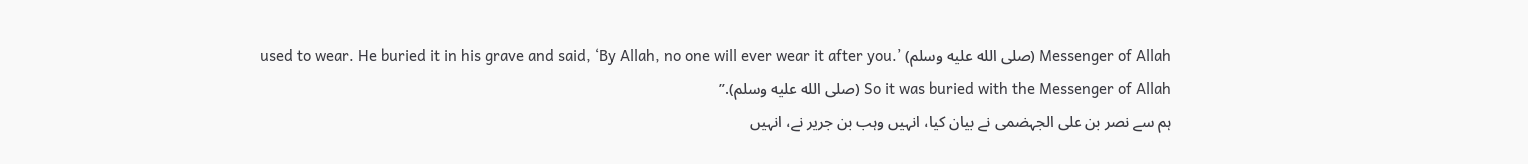Messenger of Allah (صلى الله عليه وسلم) used to wear. He buried it in his grave and said, ‘By Allah, no one will ever wear it after you.’ So it was buried with the Messenger of Allah (صلى الله عليه وسلم).”
ہم سے نصر بن علی الجہضمی نے بیان کیا، انہیں وہب بن جریر نے، انہیں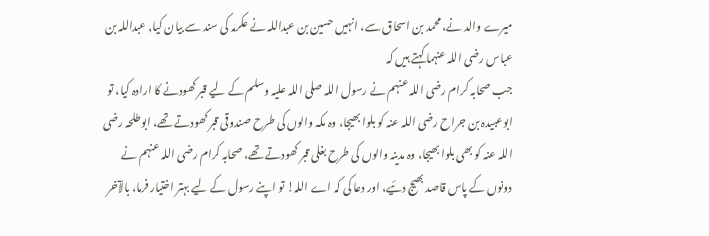میرے والد نے، محمد بن اسحاق سے، انہیں حسین بن عبداللہ نے عکرمہ کی سند سے بیان کیا, عبداللہ بن عباس رضی اللہ عنہما کہتے ہیں کہ
جب صحابہ کرام رضی اللہ عنہم نے رسول اللہ صلی اللہ علیہ وسلم کے لیے قبر کھودنے کا ارادہ کیا، تو ابوعبیدہ بن جراح رضی اللہ عنہ کو بلوا بھیجا، وہ مکہ والوں کی طرح صندوقی قبر کھودتے تھے، ابوطلحہ رضی اللہ عنہ کو بھی بلوا بھیجا، وہ مدینہ والوں کی طرح بغلی قبر کھودتے تھے، صحابہ کرام رضی اللہ عنہم نے دونوں کے پاس قاصد بھیج دئیے، اور دعا کی کہ اے اللہ! تو اپنے رسول کے لیے بہتر اختیار فرما، بالآخر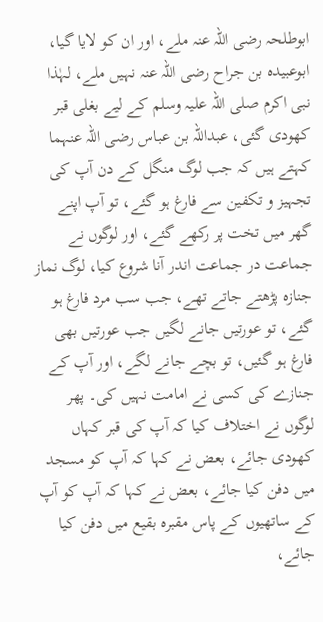ابوطلحہ رضی اللہ عنہ ملے، اور ان کو لایا گیا، ابوعبیدہ بن جراح رضی اللہ عنہ نہیں ملے، لہٰذا نبی اکرم صلی اللہ علیہ وسلم کے لیے بغلی قبر کھودی گئی، عبداللہ بن عباس رضی اللہ عنہما کہتے ہیں کہ جب لوگ منگل کے دن آپ کی تجہیز و تکفین سے فارغ ہو گئے، تو آپ اپنے گھر میں تخت پر رکھے گئے، اور لوگوں نے جماعت در جماعت اندر آنا شروع کیا، لوگ نماز جنازہ پڑھتے جاتے تھے، جب سب مرد فارغ ہو گئے، تو عورتیں جانے لگیں جب عورتیں بھی فارغ ہو گئیں، تو بچے جانے لگے، اور آپ کے جنازے کی کسی نے امامت نہیں کی۔ پھر لوگوں نے اختلاف کیا کہ آپ کی قبر کہاں کھودی جائے، بعض نے کہا کہ آپ کو مسجد میں دفن کیا جائے، بعض نے کہا کہ آپ کو آپ کے ساتھیوں کے پاس مقبرہ بقیع میں دفن کیا جائے،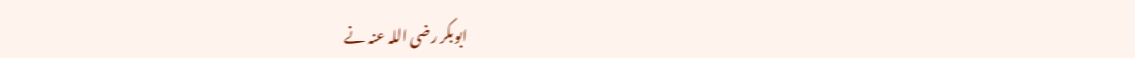ابوبکر رضی اللہ عنہ نے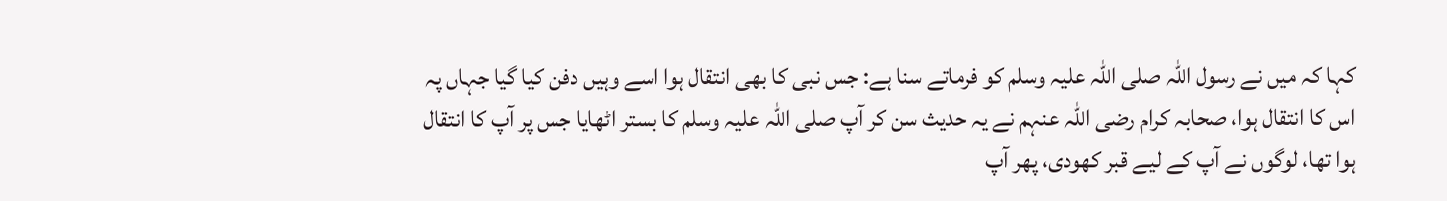کہا کہ میں نے رسول اللہ صلی اللہ علیہ وسلم کو فرماتے سنا ہے: جس نبی کا بھی انتقال ہوا اسے وہیں دفن کیا گیا جہاں پہ اس کا انتقال ہوا، صحابہ کرام رضی اللہ عنہم نے یہ حدیث سن کر آپ صلی اللہ علیہ وسلم کا بستر اٹھایا جس پر آپ کا انتقال ہوا تھا، لوگوں نے آپ کے لیے قبر کھودی، پھر آپ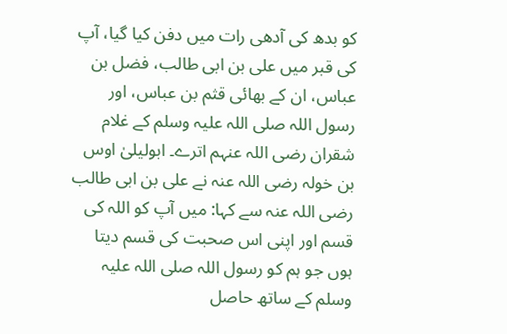کو بدھ کی آدھی رات میں دفن کیا گیا، آپ کی قبر میں علی بن ابی طالب، فضل بن عباس، ان کے بھائی قثم بن عباس، اور رسول اللہ صلی اللہ علیہ وسلم کے غلام شقران رضی اللہ عنہم اترے۔ ابولیلیٰ اوس بن خولہ رضی اللہ عنہ نے علی بن ابی طالب رضی اللہ عنہ سے کہا: میں آپ کو اللہ کی قسم اور اپنی اس صحبت کی قسم دیتا ہوں جو ہم کو رسول اللہ صلی اللہ علیہ وسلم کے ساتھ حاصل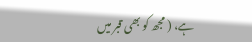ہے، ( مجھ کو بھی قبر میں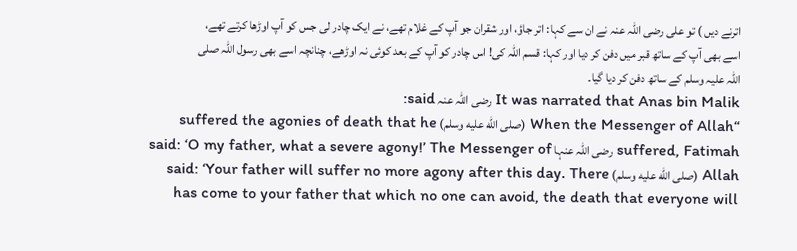اترنے دیں ) تو علی رضی اللہ عنہ نے ان سے کہا: اتر جاؤ، اور شقران جو آپ کے غلام تھے، نے ایک چادر لی جس کو آپ اوڑھا کرتے تھے، اسے بھی آپ کے ساتھ قبر میں دفن کر دیا اور کہا: قسم اللہ کی! اس چادر کو آپ کے بعد کوئی نہ اوڑھے، چنانچہ اسے بھی رسول اللہ صلی اللہ علیہ وسلم کے ساتھ دفن کر دیا گیا۔
It was narrated that Anas bin Malik رضی اللہ عنہ said:
“When the Messenger of Allah (صلى الله عليه وسلم) suffered the agonies of death that he suffered, Fatimah رضی اللہ عنہا said: ‘O my father, what a severe agony!’ The Messenger of Allah (صلى الله عليه وسلم) said: ‘Your father will suffer no more agony after this day. There has come to your father that which no one can avoid, the death that everyone will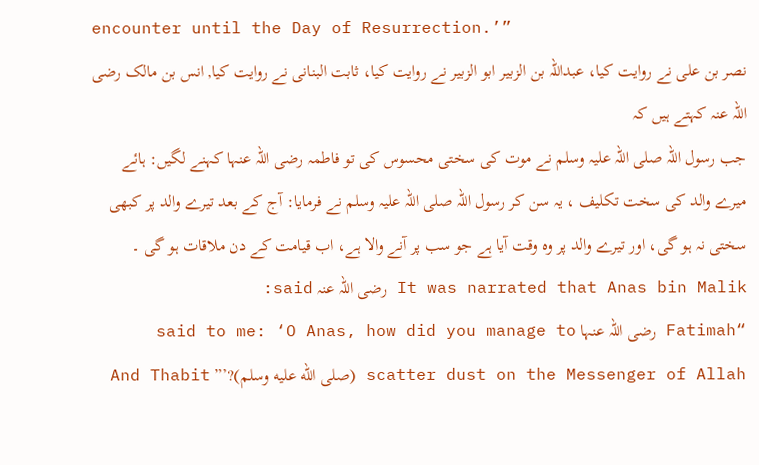encounter until the Day of Resurrection.’”
نصر بن علی نے روایت کیا، عبداللہ بن الزبیر ابو الزبیر نے روایت کیا، ثابت البنانی نے روایت کیا, انس بن مالک رضی اللہ عنہ کہتے ہیں کہ
جب رسول اللہ صلی اللہ علیہ وسلم نے موت کی سختی محسوس کی تو فاطمہ رضی اللہ عنہا کہنے لگیں: ہائے میرے والد کی سخت تکلیف ، یہ سن کر رسول اللہ صلی اللہ علیہ وسلم نے فرمایا: آج کے بعد تیرے والد پر کبھی سختی نہ ہو گی، اور تیرے والد پر وہ وقت آیا ہے جو سب پر آنے والا ہے، اب قیامت کے دن ملاقات ہو گی ۔
It was narrated that Anas bin Malik رضی اللہ عنہ said:
“Fatimah رضی اللہ عنہا said to me: ‘O Anas, how did you manage to scatter dust on the Messenger of Allah (صلى الله عليه وسلم)?’” And Thabit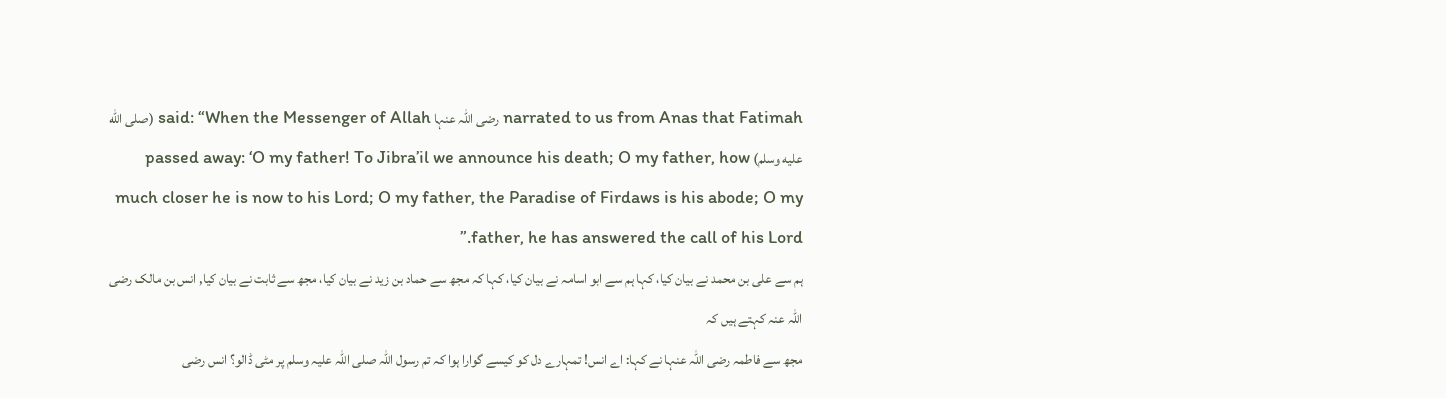narrated to us from Anas that Fatimah رضی اللہ عنہا said: “When the Messenger of Allah (صلى الله عليه وسلم) passed away: ‘O my father! To Jibra’il we announce his death; O my father, how much closer he is now to his Lord; O my father, the Paradise of Firdaws is his abode; O my father, he has answered the call of his Lord.”
ہم سے علی بن محمد نے بیان کیا، کہا ہم سے ابو اسامہ نے بیان کیا، کہا کہ مجھ سے حماد بن زید نے بیان کیا، مجھ سے ثابت نے بیان کیا, انس بن مالک رضی اللہ عنہ کہتے ہیں کہ
مجھ سے فاطمہ رضی اللہ عنہا نے کہا: اے انس! تمہارے دل کو کیسے گوارا ہوا کہ تم رسول اللہ صلی اللہ علیہ وسلم پر مٹی ڈالو؟ انس رضی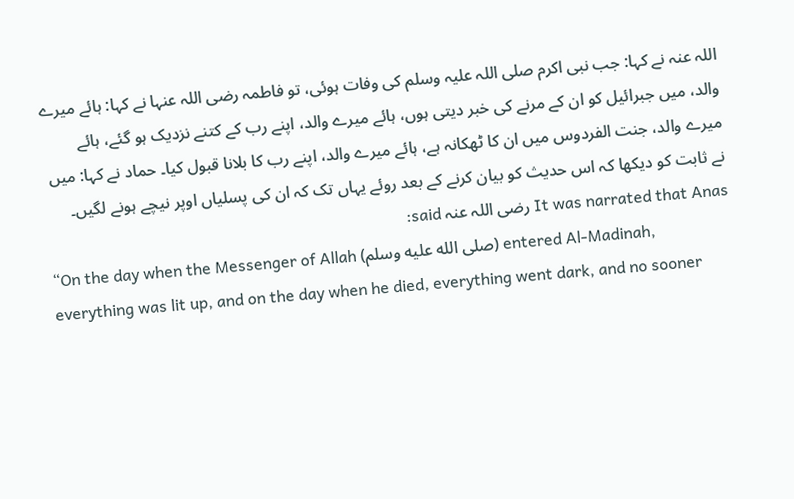اللہ عنہ نے کہا: جب نبی اکرم صلی اللہ علیہ وسلم کی وفات ہوئی، تو فاطمہ رضی اللہ عنہا نے کہا: ہائے میرے والد، میں جبرائیل کو ان کے مرنے کی خبر دیتی ہوں، ہائے میرے والد، اپنے رب کے کتنے نزدیک ہو گئے، ہائے میرے والد، جنت الفردوس میں ان کا ٹھکانہ ہے، ہائے میرے والد، اپنے رب کا بلانا قبول کیا۔ حماد نے کہا: میں نے ثابت کو دیکھا کہ اس حدیث کو بیان کرنے کے بعد روئے یہاں تک کہ ان کی پسلیاں اوپر نیچے ہونے لگیں۔
It was narrated that Anas رضی اللہ عنہ said:
“On the day when the Messenger of Allah (صلى الله عليه وسلم) entered Al-Madinah, everything was lit up, and on the day when he died, everything went dark, and no sooner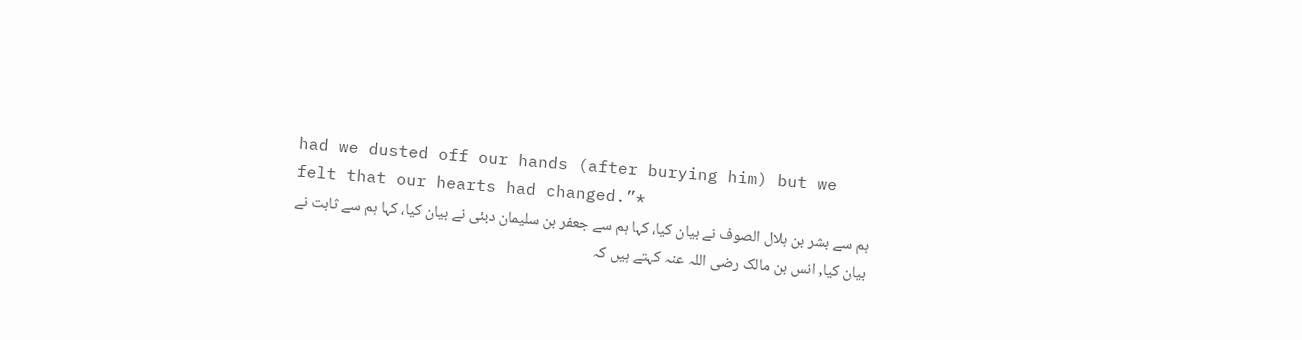had we dusted off our hands (after burying him) but we felt that our hearts had changed.”*
ہم سے بشر بن ہلال الصوف نے بیان کیا، کہا ہم سے جعفر بن سلیمان دبئی نے بیان کیا، کہا ہم سے ثابت نے بیان کیا, انس بن مالک رضی اللہ عنہ کہتے ہیں کہ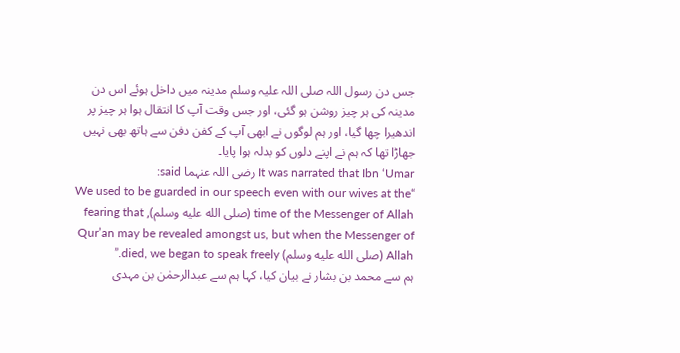جس دن رسول اللہ صلی اللہ علیہ وسلم مدینہ میں داخل ہوئے اس دن مدینہ کی ہر چیز روشن ہو گئی، اور جس وقت آپ کا انتقال ہوا ہر چیز پر اندھیرا چھا گیا، اور ہم لوگوں نے ابھی آپ کے کفن دفن سے ہاتھ بھی نہیں جھاڑا تھا کہ ہم نے اپنے دلوں کو بدلہ ہوا پایا۔
It was narrated that Ibn ‘Umar رضی اللہ عنہما said:
“We used to be guarded in our speech even with our wives at the time of the Messenger of Allah (صلى الله عليه وسلم), fearing that Qur’an may be revealed amongst us, but when the Messenger of Allah (صلى الله عليه وسلم) died, we began to speak freely.”
ہم سے محمد بن بشار نے بیان کیا، کہا ہم سے عبدالرحمٰن بن مہدی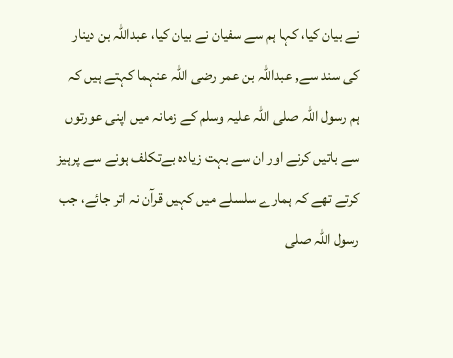نے بیان کیا، کہا ہم سے سفیان نے بیان کیا، عبداللہ بن دینار کی سند سے, عبداللہ بن عمر رضی اللہ عنہما کہتے ہیں کہ
ہم رسول اللہ صلی اللہ علیہ وسلم کے زمانہ میں اپنی عورتوں سے باتیں کرنے اور ان سے بہت زیادہ بےتکلف ہونے سے پرہیز کرتے تھے کہ ہمارے سلسلے میں کہیں قرآن نہ اتر جائے، جب رسول اللہ صلی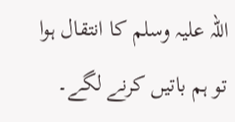اللہ علیہ وسلم کا انتقال ہوا تو ہم باتیں کرنے لگے۔